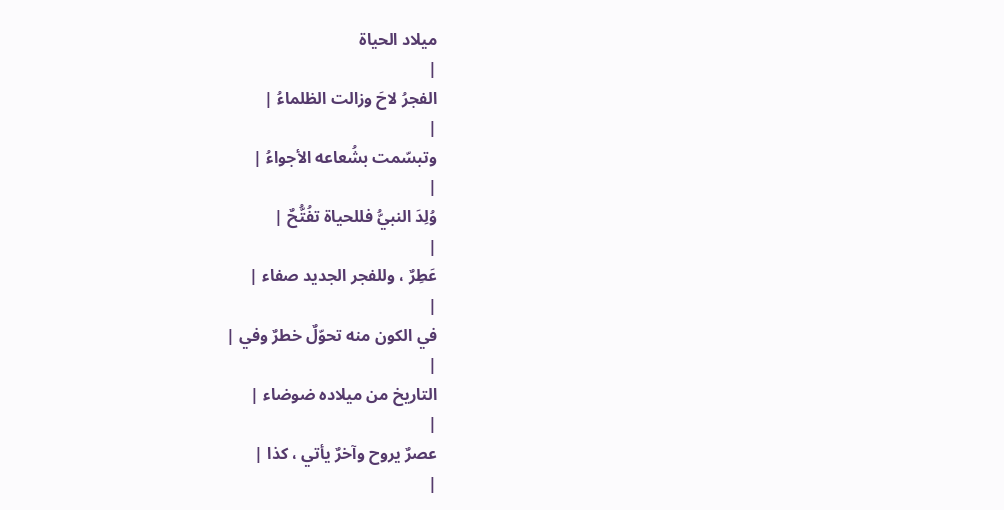ميلاد الحياة
|
الفجرُ لاحَ وزالت الظلماءُ |
|
وتبسّمت بشُعاعه الأجواءُ |
|
وُلِدَ النبيُّ فللحياة تفُتُّحٌ |
|
عَطِرٌ ، وللفجر الجديد صفاء |
|
في الكون منه تحوّلٌ خطرٌ وفي |
|
التاريخ من ميلاده ضوضاء |
|
عصرٌ يروح وآخرٌ يأتي ، كذا |
|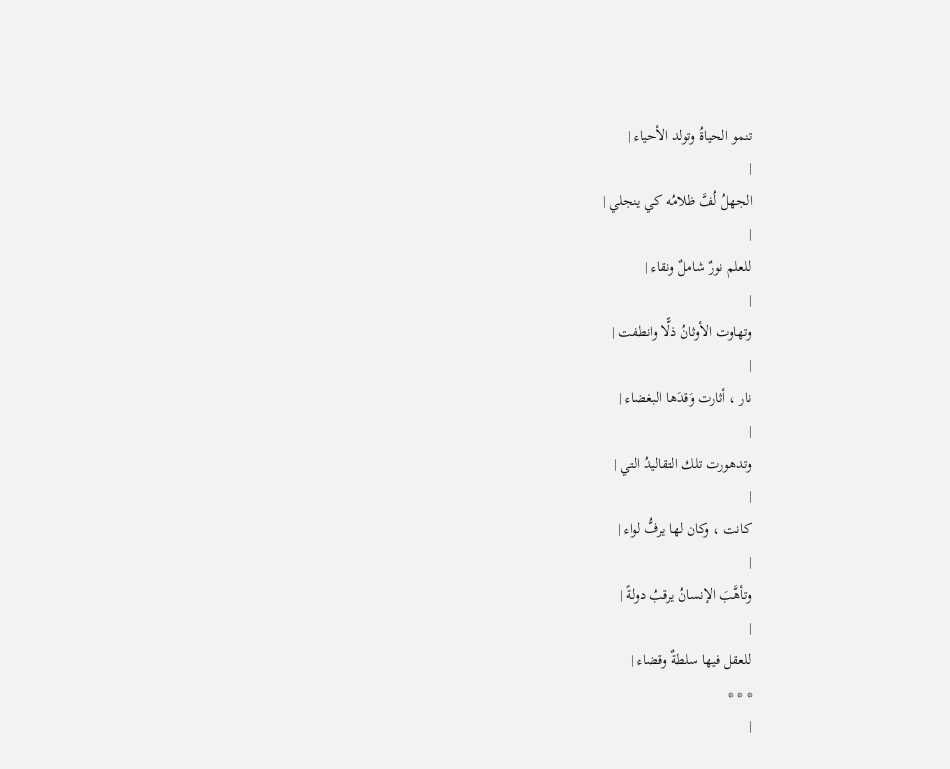تنمو الحياةُ وتولد الأحياء |
|
الجهلُ لُفَّ ظلامُه كي ينجلي |
|
للعلم نورٌ شاملٌ ونقاء |
|
وتهاوت الأوثانُ ذلًّا وانطفت |
|
نار ، أثارت وَقدَها البغضاء |
|
وتدهورت تلك التقاليدُ التي |
|
كانت ، وكان لها يرفُّ لواء |
|
وتأهَّبَ الإنسانُ يرقبُ دولةً |
|
للعقل فيها سلطةٌ وقضاء |
* * *
|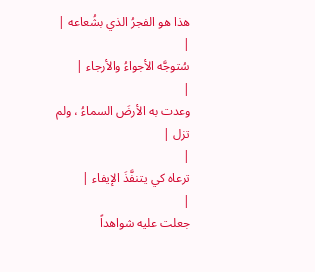هذا هو الفجرُ الذي بشُعاعه |
|
سُتوجَّه الأجواءُ والأرجاء |
|
وعدت به الأرضَ السماءُ ، ولم تزل |
|
ترعاه كي يتنفَّذَ الإيفاء |
|
جعلت عليه شواهداً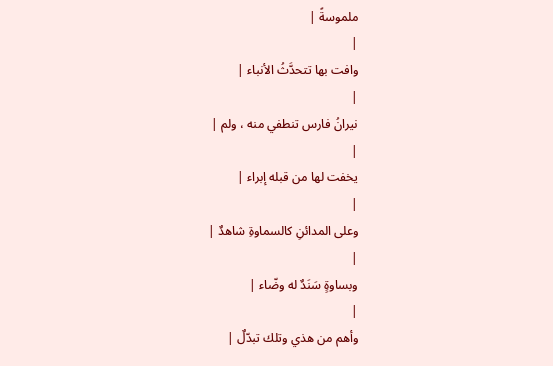ملموسةً |
|
وافت بها تتحدَّثُ الأنباء |
|
نيرانُ فارس تنطفي منه ، ولم |
|
يخفت لها من قبله إبراء |
|
وعلى المدائنِ كالسماوةِ شاهدٌ |
|
وبساوةٍ سَنَدٌ له وضّاء |
|
وأهم من هذي وتلك تبدّلٌ |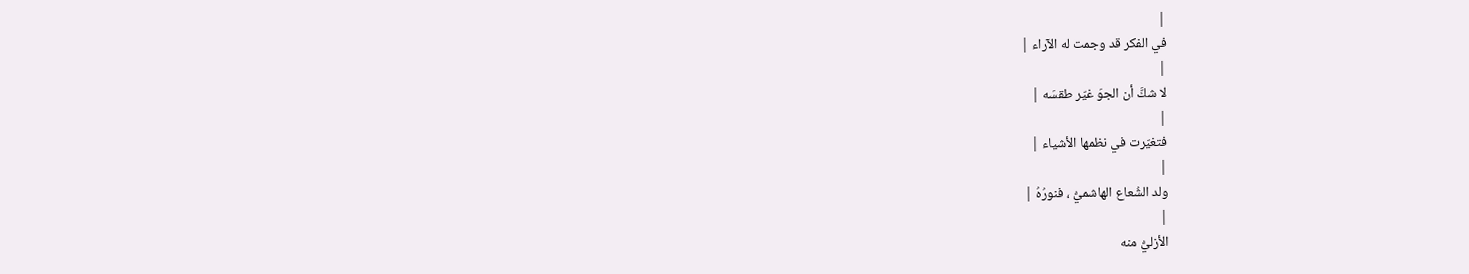|
في الفكر قد وجمت له الآراء |
|
لا شكَّ أن الجوَ غيّر طقسَه |
|
فتغيّرت في نظمها الأشياء |
|
ولد الشُعاع الهاشميُّ ، فنورُهُ |
|
الأزليُّ منه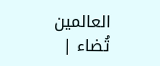العالمين تُضاء |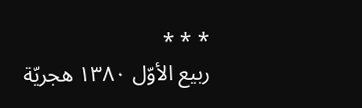* * *
ربيع الأوّل ١٣٨٠ هجريّة